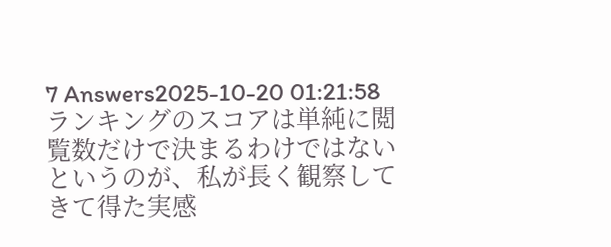7 Answers2025-10-20 01:21:58
ランキングのスコアは単純に閲覧数だけで決まるわけではないというのが、私が長く観察してきて得た実感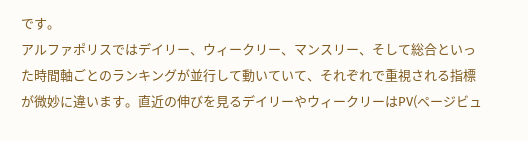です。
アルファポリスではデイリー、ウィークリー、マンスリー、そして総合といった時間軸ごとのランキングが並行して動いていて、それぞれで重視される指標が微妙に違います。直近の伸びを見るデイリーやウィークリーはPV(ページビュ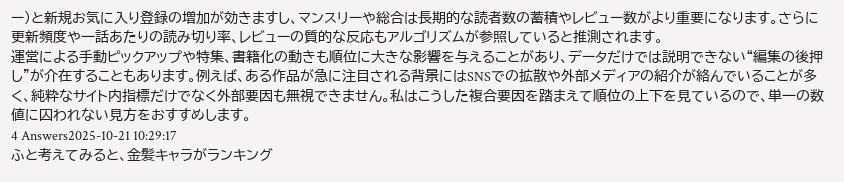ー)と新規お気に入り登録の増加が効きますし、マンスリーや総合は長期的な読者数の蓄積やレビュー数がより重要になります。さらに更新頻度や一話あたりの読み切り率、レビューの質的な反応もアルゴリズムが参照していると推測されます。
運営による手動ピックアップや特集、書籍化の動きも順位に大きな影響を与えることがあり、データだけでは説明できない“編集の後押し”が介在することもあります。例えば、ある作品が急に注目される背景にはSNSでの拡散や外部メディアの紹介が絡んでいることが多く、純粋なサイト内指標だけでなく外部要因も無視できません。私はこうした複合要因を踏まえて順位の上下を見ているので、単一の数値に囚われない見方をおすすめします。
4 Answers2025-10-21 10:29:17
ふと考えてみると、金髪キャラがランキング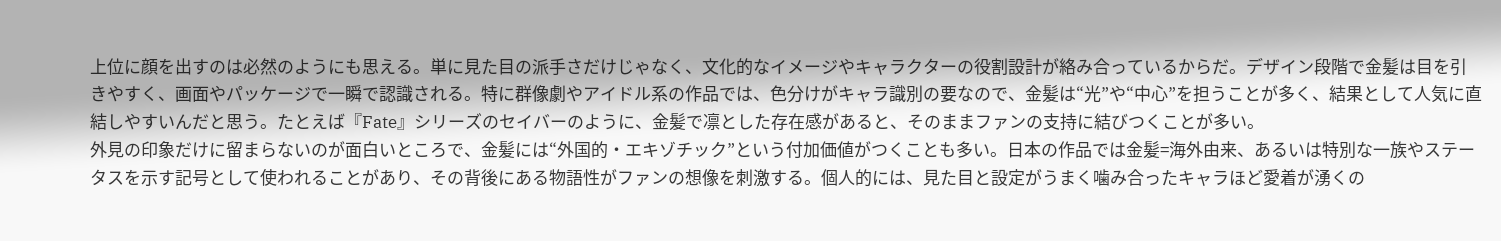上位に顔を出すのは必然のようにも思える。単に見た目の派手さだけじゃなく、文化的なイメージやキャラクターの役割設計が絡み合っているからだ。デザイン段階で金髪は目を引きやすく、画面やパッケージで一瞬で認識される。特に群像劇やアイドル系の作品では、色分けがキャラ識別の要なので、金髪は“光”や“中心”を担うことが多く、結果として人気に直結しやすいんだと思う。たとえば『Fate』シリーズのセイバーのように、金髪で凛とした存在感があると、そのままファンの支持に結びつくことが多い。
外見の印象だけに留まらないのが面白いところで、金髪には“外国的・エキゾチック”という付加価値がつくことも多い。日本の作品では金髪=海外由来、あるいは特別な一族やステータスを示す記号として使われることがあり、その背後にある物語性がファンの想像を刺激する。個人的には、見た目と設定がうまく噛み合ったキャラほど愛着が湧くの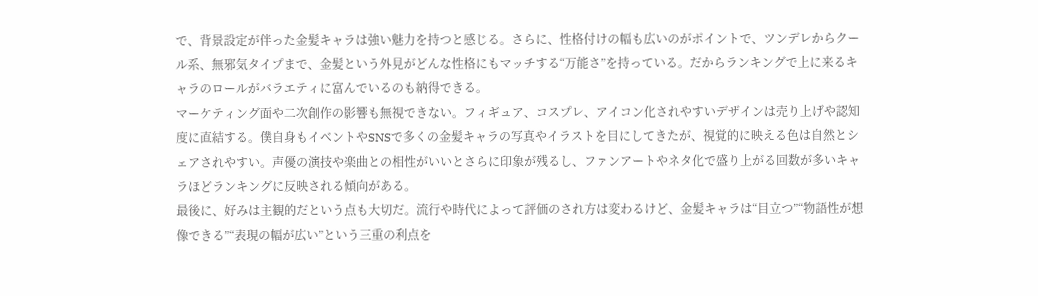で、背景設定が伴った金髪キャラは強い魅力を持つと感じる。さらに、性格付けの幅も広いのがポイントで、ツンデレからクール系、無邪気タイプまで、金髪という外見がどんな性格にもマッチする“万能さ”を持っている。だからランキングで上に来るキャラのロールがバラエティに富んでいるのも納得できる。
マーケティング面や二次創作の影響も無視できない。フィギュア、コスプレ、アイコン化されやすいデザインは売り上げや認知度に直結する。僕自身もイベントやSNSで多くの金髪キャラの写真やイラストを目にしてきたが、視覚的に映える色は自然とシェアされやすい。声優の演技や楽曲との相性がいいとさらに印象が残るし、ファンアートやネタ化で盛り上がる回数が多いキャラほどランキングに反映される傾向がある。
最後に、好みは主観的だという点も大切だ。流行や時代によって評価のされ方は変わるけど、金髪キャラは“目立つ”“物語性が想像できる”“表現の幅が広い”という三重の利点を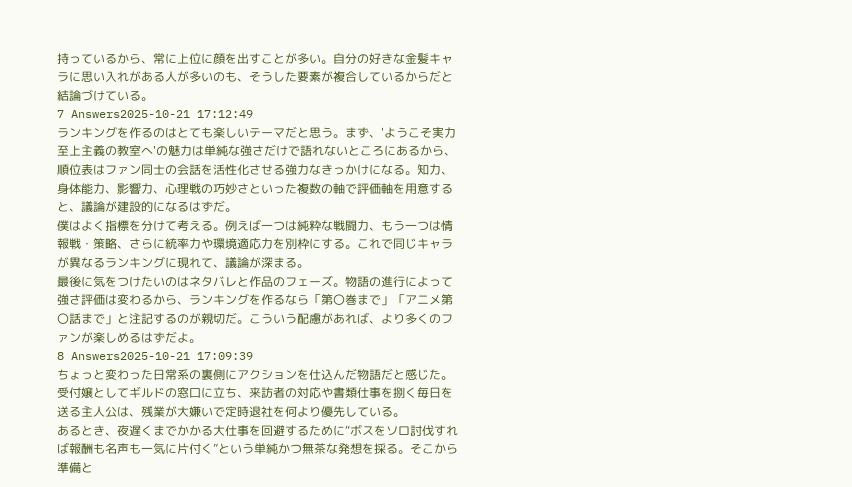持っているから、常に上位に顔を出すことが多い。自分の好きな金髪キャラに思い入れがある人が多いのも、そうした要素が複合しているからだと結論づけている。
7 Answers2025-10-21 17:12:49
ランキングを作るのはとても楽しいテーマだと思う。まず、'ようこそ実力至上主義の教室へ'の魅力は単純な強さだけで語れないところにあるから、順位表はファン同士の会話を活性化させる強力なきっかけになる。知力、身体能力、影響力、心理戦の巧妙さといった複数の軸で評価軸を用意すると、議論が建設的になるはずだ。
僕はよく指標を分けて考える。例えば一つは純粋な戦闘力、もう一つは情報戦・策略、さらに統率力や環境適応力を別枠にする。これで同じキャラが異なるランキングに現れて、議論が深まる。
最後に気をつけたいのはネタバレと作品のフェーズ。物語の進行によって強さ評価は変わるから、ランキングを作るなら「第〇巻まで」「アニメ第〇話まで」と注記するのが親切だ。こういう配慮があれば、より多くのファンが楽しめるはずだよ。
8 Answers2025-10-21 17:09:39
ちょっと変わった日常系の裏側にアクションを仕込んだ物語だと感じた。受付嬢としてギルドの窓口に立ち、来訪者の対応や書類仕事を捌く毎日を送る主人公は、残業が大嫌いで定時退社を何より優先している。
あるとき、夜遅くまでかかる大仕事を回避するために“ボスをソロ討伐すれば報酬も名声も一気に片付く”という単純かつ無茶な発想を採る。そこから準備と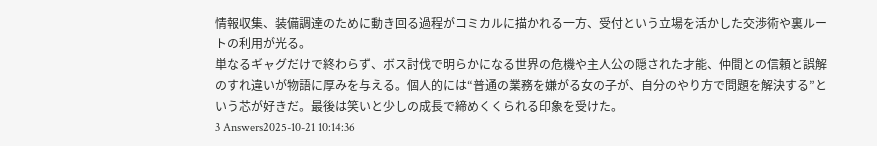情報収集、装備調達のために動き回る過程がコミカルに描かれる一方、受付という立場を活かした交渉術や裏ルートの利用が光る。
単なるギャグだけで終わらず、ボス討伐で明らかになる世界の危機や主人公の隠された才能、仲間との信頼と誤解のすれ違いが物語に厚みを与える。個人的には“普通の業務を嫌がる女の子が、自分のやり方で問題を解決する”という芯が好きだ。最後は笑いと少しの成長で締めくくられる印象を受けた。
3 Answers2025-10-21 10:14:36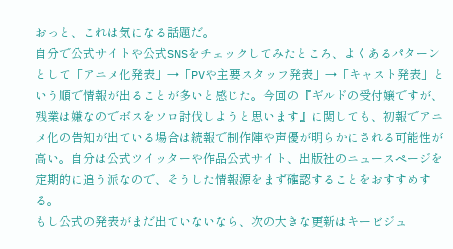おっと、これは気になる話題だ。
自分で公式サイトや公式SNSをチェックしてみたところ、よくあるパターンとして「アニメ化発表」→「PVや主要スタッフ発表」→「キャスト発表」という順で情報が出ることが多いと感じた。今回の『ギルドの受付嬢ですが、残業は嫌なのでボスをソロ討伐しようと思います』に関しても、初報でアニメ化の告知が出ている場合は続報で制作陣や声優が明らかにされる可能性が高い。自分は公式ツイッターや作品公式サイト、出版社のニュースページを定期的に追う派なので、そうした情報源をまず確認することをおすすめする。
もし公式の発表がまだ出ていないなら、次の大きな更新はキービジュ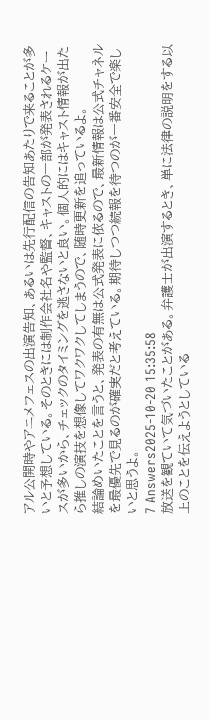アル公開時やアニメフェスの出演告知、あるいは先行配信の告知あたりで来ることが多いと予想している。そのときには制作会社名や監督、キャストの一部が発表されるケースが多いから、チェックのタイミングを逃さないと良い。個人的にはキャスト情報が出たら推しの演技を想像してワクワクしてしまうので、随時更新を追っているよ。
結論めいたことを言うと、発表の有無は公式発表に依るので、最新情報は公式チャネルを最優先で見るのが確実だと考えている。期待しつつ続報を待つのが一番安全で楽しいと思うよ。
7 Answers2025-10-20 15:35:58
放送を観ていて気づいたことがある。弁護士が出演するとき、単に法律の説明をする以上のことを伝えようとしている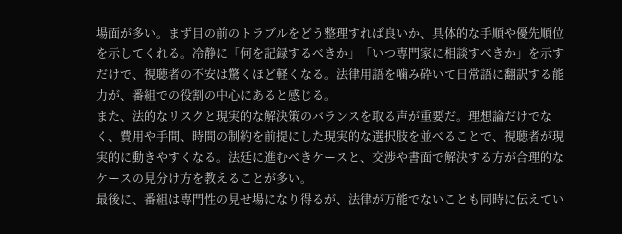場面が多い。まず目の前のトラブルをどう整理すれば良いか、具体的な手順や優先順位を示してくれる。冷静に「何を記録するべきか」「いつ専門家に相談すべきか」を示すだけで、視聴者の不安は驚くほど軽くなる。法律用語を噛み砕いて日常語に翻訳する能力が、番組での役割の中心にあると感じる。
また、法的なリスクと現実的な解決策のバランスを取る声が重要だ。理想論だけでなく、費用や手間、時間の制約を前提にした現実的な選択肢を並べることで、視聴者が現実的に動きやすくなる。法廷に進むべきケースと、交渉や書面で解決する方が合理的なケースの見分け方を教えることが多い。
最後に、番組は専門性の見せ場になり得るが、法律が万能でないことも同時に伝えてい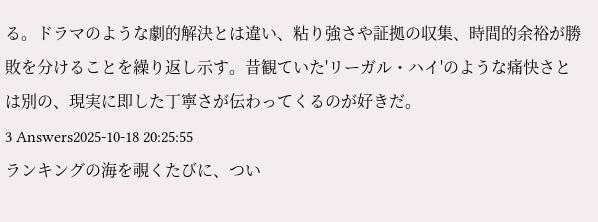る。ドラマのような劇的解決とは違い、粘り強さや証拠の収集、時間的余裕が勝敗を分けることを繰り返し示す。昔観ていた'リーガル・ハイ'のような痛快さとは別の、現実に即した丁寧さが伝わってくるのが好きだ。
3 Answers2025-10-18 20:25:55
ランキングの海を覗くたびに、つい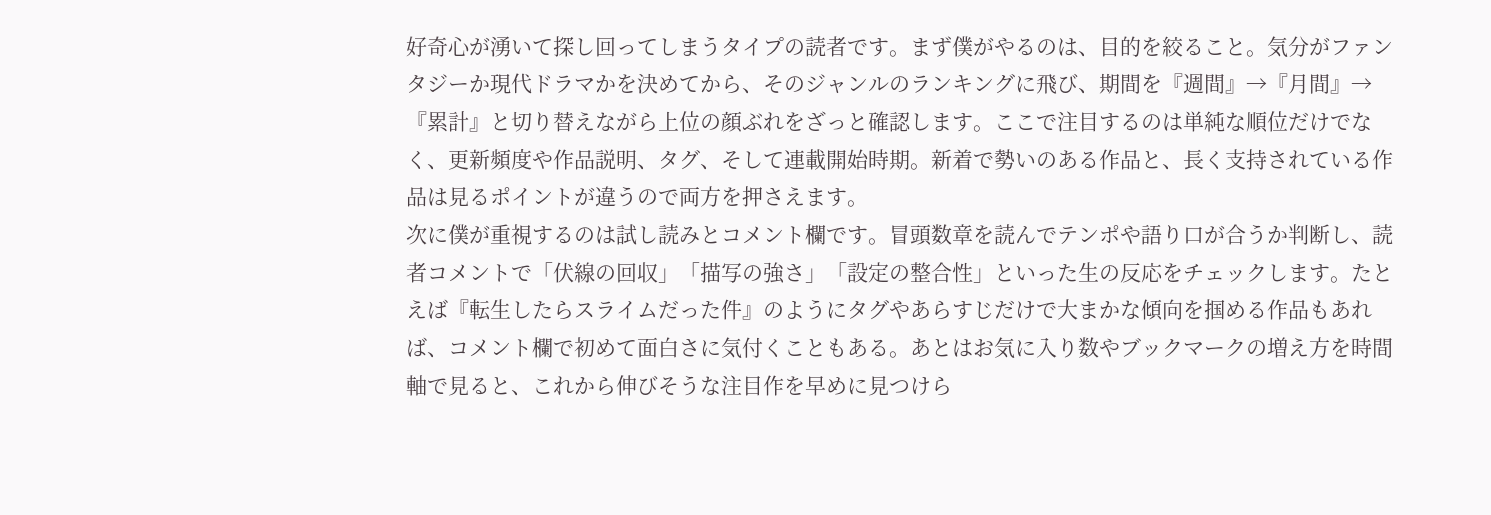好奇心が湧いて探し回ってしまうタイプの読者です。まず僕がやるのは、目的を絞ること。気分がファンタジーか現代ドラマかを決めてから、そのジャンルのランキングに飛び、期間を『週間』→『月間』→『累計』と切り替えながら上位の顔ぶれをざっと確認します。ここで注目するのは単純な順位だけでなく、更新頻度や作品説明、タグ、そして連載開始時期。新着で勢いのある作品と、長く支持されている作品は見るポイントが違うので両方を押さえます。
次に僕が重視するのは試し読みとコメント欄です。冒頭数章を読んでテンポや語り口が合うか判断し、読者コメントで「伏線の回収」「描写の強さ」「設定の整合性」といった生の反応をチェックします。たとえば『転生したらスライムだった件』のようにタグやあらすじだけで大まかな傾向を掴める作品もあれば、コメント欄で初めて面白さに気付くこともある。あとはお気に入り数やブックマークの増え方を時間軸で見ると、これから伸びそうな注目作を早めに見つけら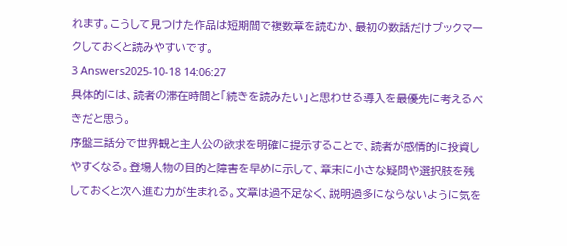れます。こうして見つけた作品は短期間で複数章を読むか、最初の数話だけブックマークしておくと読みやすいです。
3 Answers2025-10-18 14:06:27
具体的には、読者の滞在時間と「続きを読みたい」と思わせる導入を最優先に考えるべきだと思う。
序盤三話分で世界観と主人公の欲求を明確に提示することで、読者が感情的に投資しやすくなる。登場人物の目的と障害を早めに示して、章末に小さな疑問や選択肢を残しておくと次へ進む力が生まれる。文章は過不足なく、説明過多にならないように気を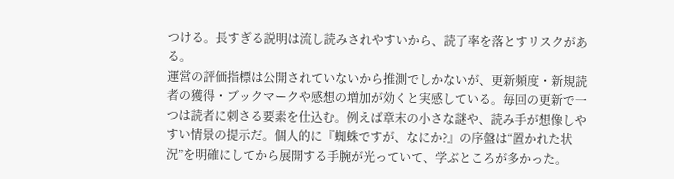つける。長すぎる説明は流し読みされやすいから、読了率を落とすリスクがある。
運営の評価指標は公開されていないから推測でしかないが、更新頻度・新規読者の獲得・ブックマークや感想の増加が効くと実感している。毎回の更新で一つは読者に刺さる要素を仕込む。例えば章末の小さな謎や、読み手が想像しやすい情景の提示だ。個人的に『蜘蛛ですが、なにか?』の序盤は“置かれた状況”を明確にしてから展開する手腕が光っていて、学ぶところが多かった。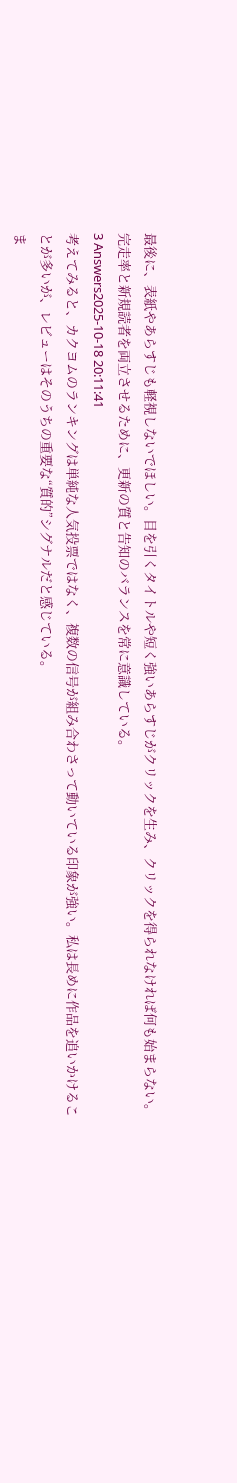最後に、表紙やあらすじも軽視しないでほしい。目を引くタイトルや短く強いあらすじがクリックを生み、クリックを得られなければ何も始まらない。完走率と新規読者を両立させるために、更新の質と告知のバランスを常に意識している。
3 Answers2025-10-18 20:11:41
考えてみると、カクヨムのランキングは単純な人気投票ではなく、複数の信号が組み合わさって動いている印象が強い。私は長めに作品を追いかけることが多いが、レビューはそのうちの重要な“質的”シグナルだと感じている。
ま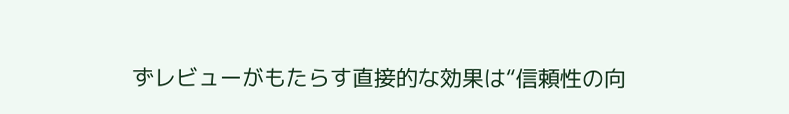ずレビューがもたらす直接的な効果は“信頼性の向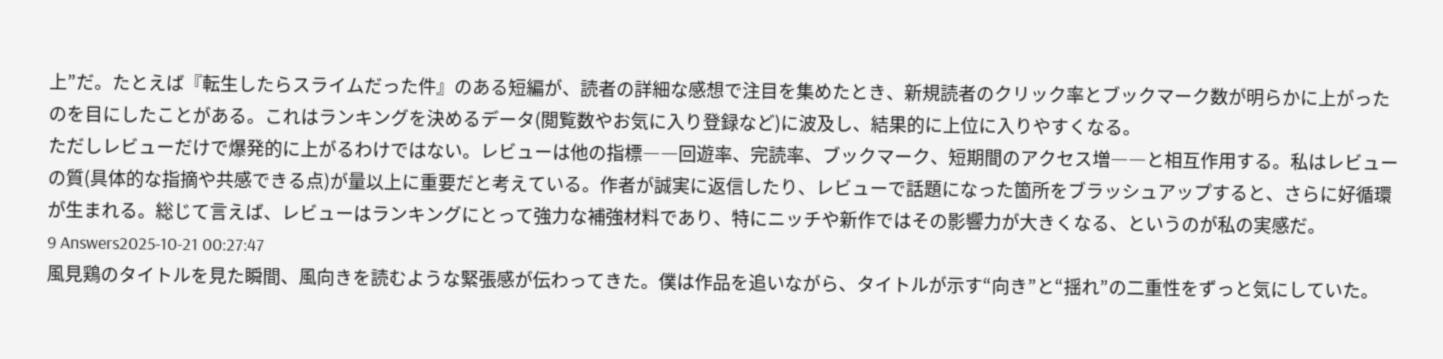上”だ。たとえば『転生したらスライムだった件』のある短編が、読者の詳細な感想で注目を集めたとき、新規読者のクリック率とブックマーク数が明らかに上がったのを目にしたことがある。これはランキングを決めるデータ(閲覧数やお気に入り登録など)に波及し、結果的に上位に入りやすくなる。
ただしレビューだけで爆発的に上がるわけではない。レビューは他の指標――回遊率、完読率、ブックマーク、短期間のアクセス増――と相互作用する。私はレビューの質(具体的な指摘や共感できる点)が量以上に重要だと考えている。作者が誠実に返信したり、レビューで話題になった箇所をブラッシュアップすると、さらに好循環が生まれる。総じて言えば、レビューはランキングにとって強力な補強材料であり、特にニッチや新作ではその影響力が大きくなる、というのが私の実感だ。
9 Answers2025-10-21 00:27:47
風見鶏のタイトルを見た瞬間、風向きを読むような緊張感が伝わってきた。僕は作品を追いながら、タイトルが示す“向き”と“揺れ”の二重性をずっと気にしていた。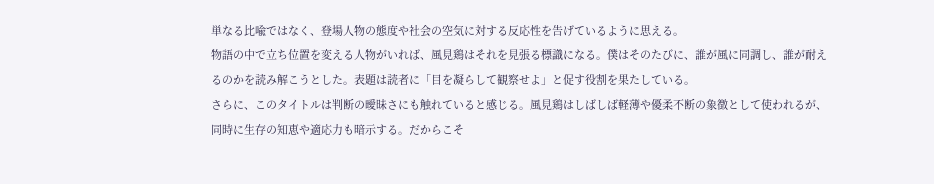単なる比喩ではなく、登場人物の態度や社会の空気に対する反応性を告げているように思える。
物語の中で立ち位置を変える人物がいれば、風見鶏はそれを見張る標識になる。僕はそのたびに、誰が風に同調し、誰が耐えるのかを読み解こうとした。表題は読者に「目を凝らして観察せよ」と促す役割を果たしている。
さらに、このタイトルは判断の曖昧さにも触れていると感じる。風見鶏はしばしば軽薄や優柔不断の象徴として使われるが、同時に生存の知恵や適応力も暗示する。だからこそ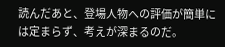読んだあと、登場人物への評価が簡単には定まらず、考えが深まるのだ。